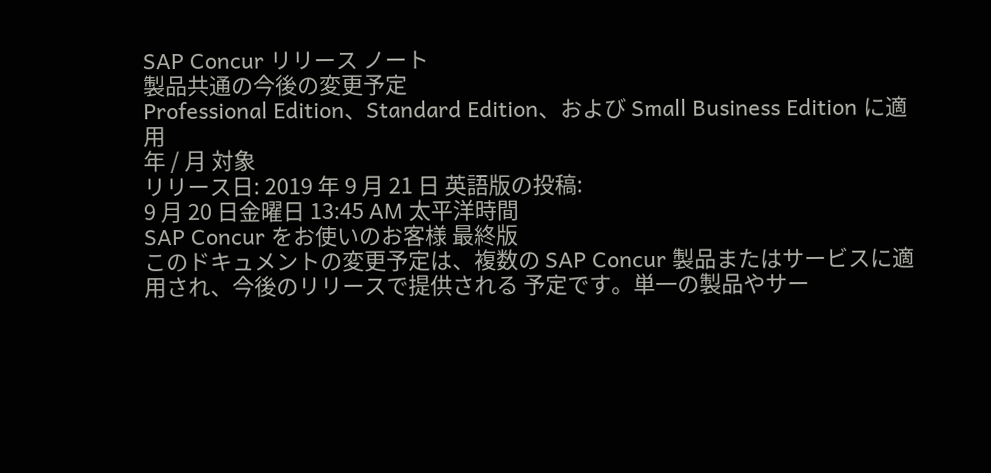SAP Concur リリース ノート
製品共通の今後の変更予定
Professional Edition、Standard Edition、および Small Business Edition に適用
年 / 月 対象
リリース日: 2019 年 9 月 21 日 英語版の投稿:
9 月 20 日金曜日 13:45 AM 太平洋時間
SAP Concur をお使いのお客様 最終版
このドキュメントの変更予定は、複数の SAP Concur 製品またはサービスに適用され、今後のリリースで提供される 予定です。単一の製品やサー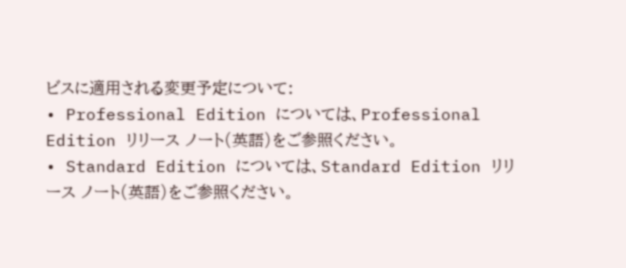ビスに適用される変更予定について:
• Professional Edition については、Professional Edition リリース ノート(英語)をご参照ください。
• Standard Edition については、Standard Edition リリース ノート(英語)をご参照ください。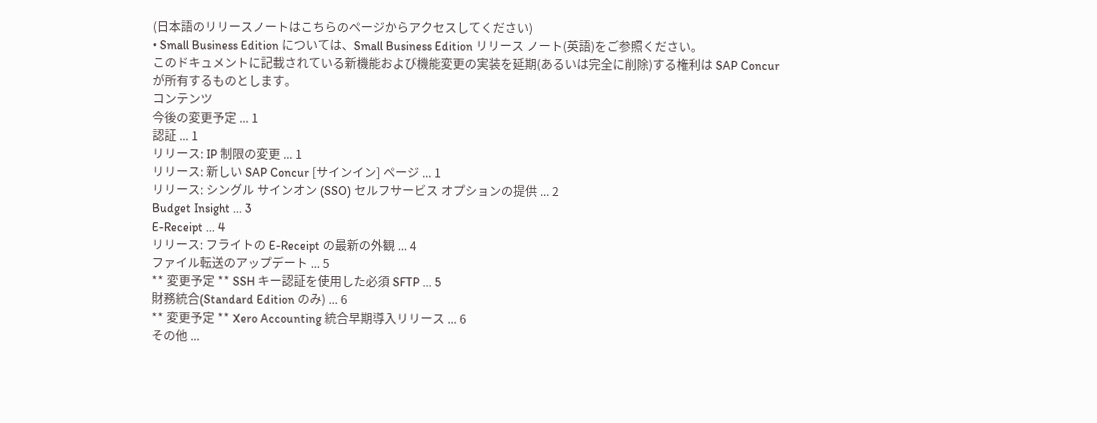(日本語のリリースノートはこちらのページからアクセスしてください)
• Small Business Edition については、Small Business Edition リリース ノート(英語)をご参照ください。
このドキュメントに記載されている新機能および機能変更の実装を延期(あるいは完全に削除)する権利は SAP Concur が所有するものとします。
コンテンツ
今後の変更予定 ... 1
認証 ... 1
リリース: IP 制限の変更 ... 1
リリース: 新しい SAP Concur [サインイン] ページ ... 1
リリース: シングル サインオン (SSO) セルフサービス オプションの提供 ... 2
Budget Insight ... 3
E-Receipt ... 4
リリース: フライトの E-Receipt の最新の外観 ... 4
ファイル転送のアップデート ... 5
** 変更予定 ** SSH キー認証を使用した必須 SFTP ... 5
財務統合(Standard Edition のみ) ... 6
** 変更予定 ** Xero Accounting 統合早期導入リリース ... 6
その他 ...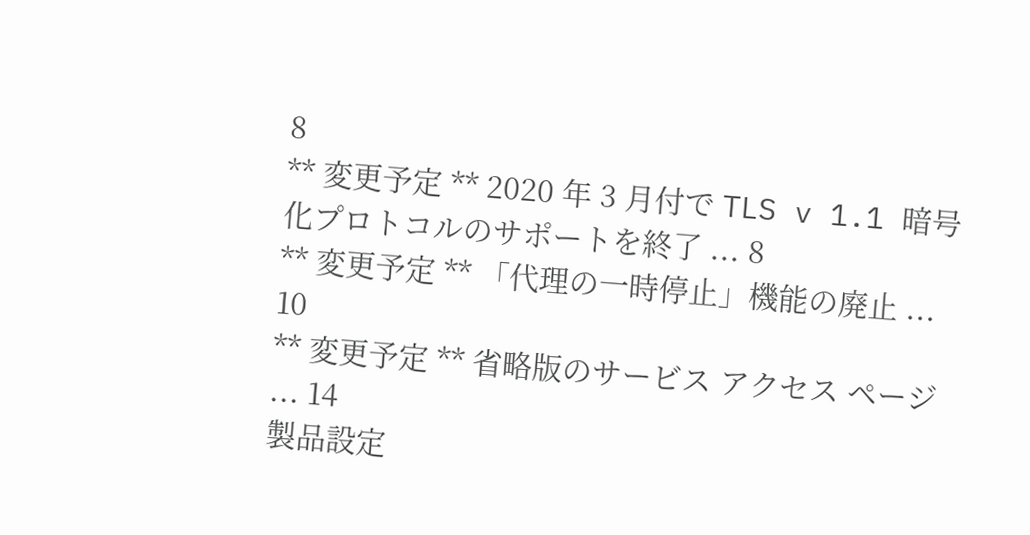8
** 変更予定 ** 2020 年 3 月付で TLS v 1.1 暗号化プロトコルのサポートを終了 ... 8
** 変更予定 ** 「代理の一時停止」機能の廃止 ... 10
** 変更予定 ** 省略版のサービス アクセス ページ ... 14
製品設定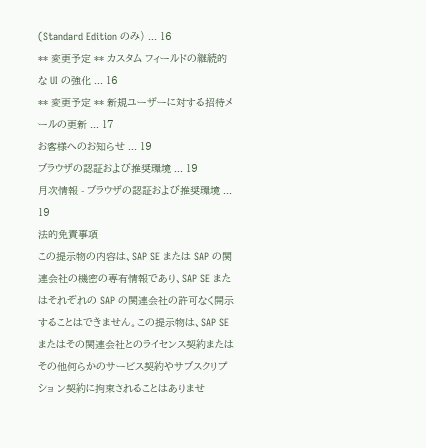(Standard Edition のみ) ... 16
** 変更予定 ** カスタム フィールドの継続的な UI の強化 ... 16
** 変更予定 ** 新規ユーザーに対する招待メールの更新 ... 17
お客様へのお知らせ ... 19
ブラウザの認証および推奨環境 ... 19
月次情報 - ブラウザの認証および推奨環境 ... 19
法的免責事項
この提示物の内容は、SAP SE または SAP の関連会社の機密の専有情報であり、SAP SE また はそれぞれの SAP の関連会社の許可なく開示することはできません。この提示物は、SAP SE またはその関連会社とのライセンス契約またはその他何らかのサービス契約やサブスクリプショ ン契約に拘束されることはありませ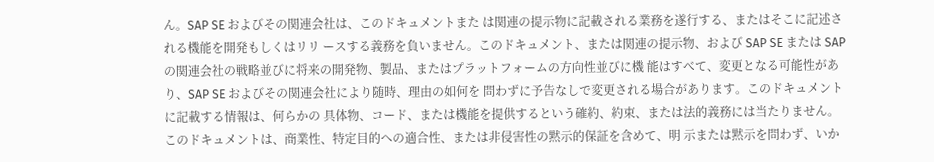ん。SAP SE およびその関連会社は、このドキュメントまた は関連の提示物に記載される業務を遂行する、またはそこに記述される機能を開発もしくはリリ ースする義務を負いません。このドキュメント、または関連の提示物、および SAP SE または SAP の関連会社の戦略並びに将来の開発物、製品、またはプラットフォームの方向性並びに機 能はすべて、変更となる可能性があり、SAP SE およびその関連会社により随時、理由の如何を 問わずに予告なしで変更される場合があります。このドキュメントに記載する情報は、何らかの 具体物、コード、または機能を提供するという確約、約束、または法的義務には当たりません。
このドキュメントは、商業性、特定目的への適合性、または非侵害性の黙示的保証を含めて、明 示または黙示を問わず、いか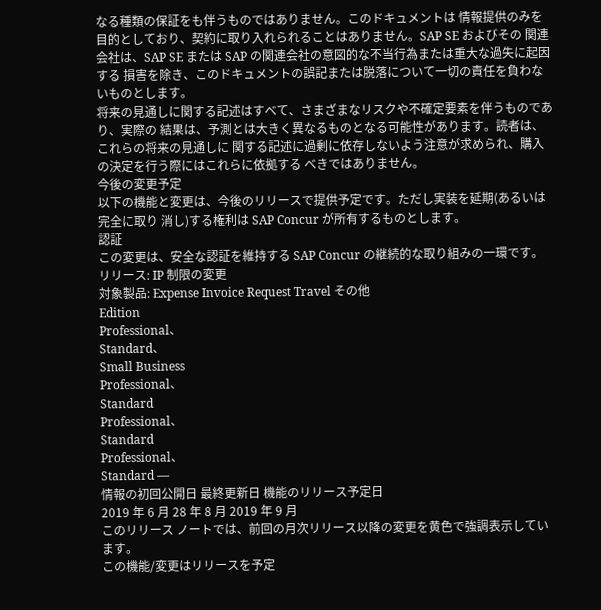なる種類の保証をも伴うものではありません。このドキュメントは 情報提供のみを目的としており、契約に取り入れられることはありません。SAP SE およびその 関連会社は、SAP SE または SAP の関連会社の意図的な不当行為または重大な過失に起因する 損害を除き、このドキュメントの誤記または脱落について一切の責任を負わないものとします。
将来の見通しに関する記述はすべて、さまざまなリスクや不確定要素を伴うものであり、実際の 結果は、予測とは大きく異なるものとなる可能性があります。読者は、これらの将来の見通しに 関する記述に過剰に依存しないよう注意が求められ、購入の決定を行う際にはこれらに依拠する べきではありません。
今後の変更予定
以下の機能と変更は、今後のリリースで提供予定です。ただし実装を延期(あるいは完全に取り 消し)する権利は SAP Concur が所有するものとします。
認証
この変更は、安全な認証を維持する SAP Concur の継続的な取り組みの一環です。
リリース: IP 制限の変更
対象製品: Expense Invoice Request Travel その他
Edition
Professional、
Standard、
Small Business
Professional、
Standard
Professional、
Standard
Professional、
Standard —
情報の初回公開日 最終更新日 機能のリリース予定日
2019 年 6 月 28 年 8 月 2019 年 9 月
このリリース ノートでは、前回の月次リリース以降の変更を黄色で強調表示しています。
この機能/変更はリリースを予定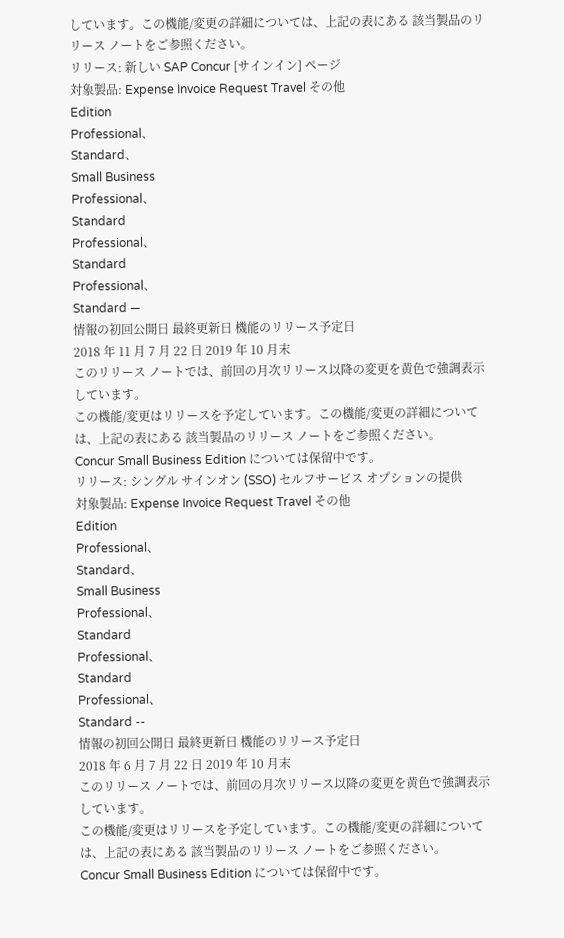しています。この機能/変更の詳細については、上記の表にある 該当製品のリリース ノートをご参照ください。
リリース: 新しい SAP Concur [サインイン] ページ
対象製品: Expense Invoice Request Travel その他
Edition
Professional、
Standard、
Small Business
Professional、
Standard
Professional、
Standard
Professional、
Standard —
情報の初回公開日 最終更新日 機能のリリース予定日
2018 年 11 月 7 月 22 日 2019 年 10 月末
このリリース ノートでは、前回の月次リリース以降の変更を黄色で強調表示しています。
この機能/変更はリリースを予定しています。この機能/変更の詳細については、上記の表にある 該当製品のリリース ノートをご参照ください。
Concur Small Business Edition については保留中です。
リリース: シングル サインオン (SSO) セルフサービス オプションの提供
対象製品: Expense Invoice Request Travel その他
Edition
Professional、
Standard、
Small Business
Professional、
Standard
Professional、
Standard
Professional、
Standard --
情報の初回公開日 最終更新日 機能のリリース予定日
2018 年 6 月 7 月 22 日 2019 年 10 月末
このリリース ノートでは、前回の月次リリース以降の変更を黄色で強調表示しています。
この機能/変更はリリースを予定しています。この機能/変更の詳細については、上記の表にある 該当製品のリリース ノートをご参照ください。
Concur Small Business Edition については保留中です。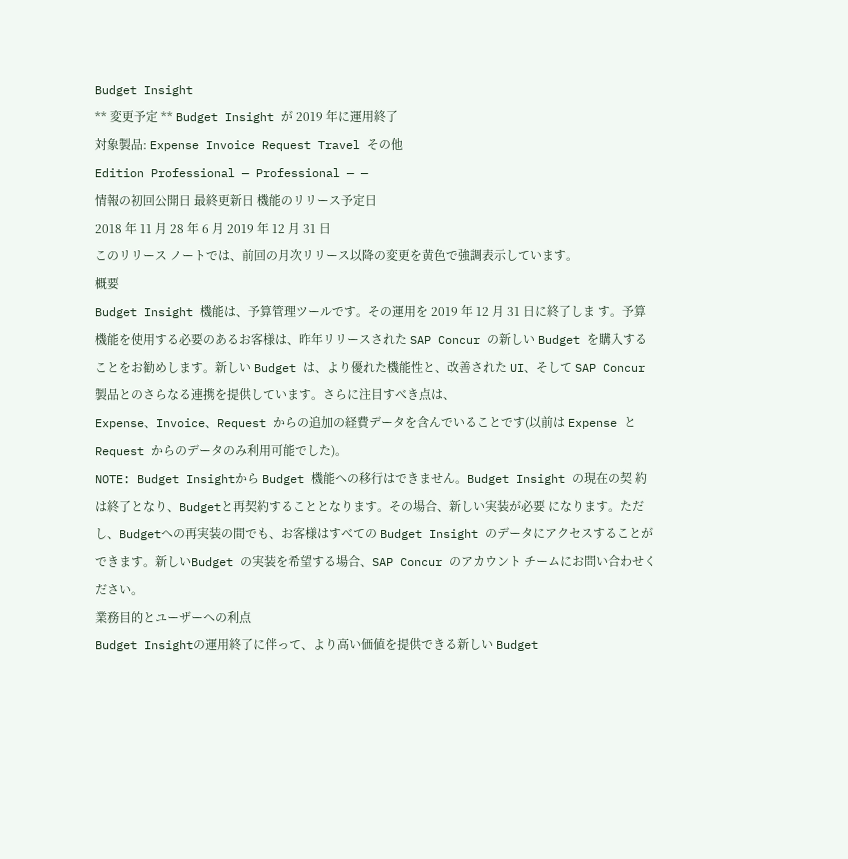Budget Insight
** 変更予定 ** Budget Insight が 2019 年に運用終了
対象製品: Expense Invoice Request Travel その他
Edition Professional — Professional — —
情報の初回公開日 最終更新日 機能のリリース予定日
2018 年 11 月 28 年 6 月 2019 年 12 月 31 日
このリリース ノートでは、前回の月次リリース以降の変更を黄色で強調表示しています。
概要
Budget Insight 機能は、予算管理ツールです。その運用を 2019 年 12 月 31 日に終了しま す。予算機能を使用する必要のあるお客様は、昨年リリースされた SAP Concur の新しい Budget を購入することをお勧めします。新しい Budget は、より優れた機能性と、改善された UI、そして SAP Concur 製品とのさらなる連携を提供しています。さらに注目すべき点は、
Expense、Invoice、Request からの追加の経費データを含んでいることです(以前は Expense と Request からのデータのみ利用可能でした)。
NOTE: Budget Insightから Budget 機能への移行はできません。Budget Insight の現在の契 約は終了となり、Budgetと再契約することとなります。その場合、新しい実装が必要 になります。ただし、Budgetへの再実装の間でも、お客様はすべての Budget Insight のデータにアクセスすることができます。新しいBudget の実装を希望する場合、SAP Concur のアカウント チームにお問い合わせください。
業務目的とユーザーへの利点
Budget Insightの運用終了に伴って、より高い価値を提供できる新しい Budget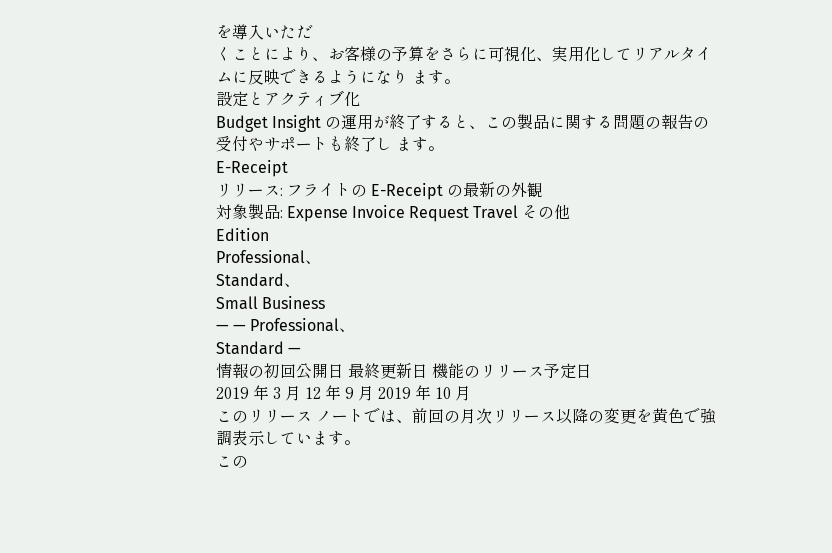を導入いただ
くことにより、お客様の予算をさらに可視化、実用化してリアルタイムに反映できるようになり ます。
設定とアクティブ化
Budget Insight の運用が終了すると、この製品に関する問題の報告の受付やサポートも終了し ます。
E-Receipt
リリース: フライトの E-Receipt の最新の外観
対象製品: Expense Invoice Request Travel その他
Edition
Professional、
Standard、
Small Business
— — Professional、
Standard —
情報の初回公開日 最終更新日 機能のリリース予定日
2019 年 3 月 12 年 9 月 2019 年 10 月
このリリース ノートでは、前回の月次リリース以降の変更を黄色で強調表示しています。
この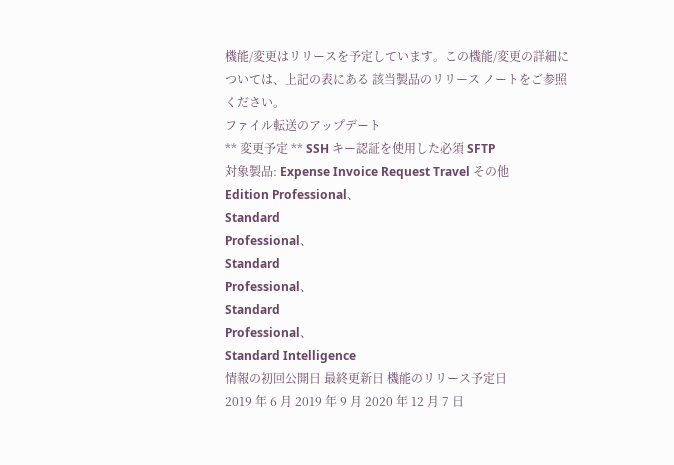機能/変更はリリースを予定しています。この機能/変更の詳細については、上記の表にある 該当製品のリリース ノートをご参照ください。
ファイル転送のアップデート
** 変更予定 ** SSH キー認証を使用した必須 SFTP
対象製品: Expense Invoice Request Travel その他
Edition Professional、
Standard
Professional、
Standard
Professional、
Standard
Professional、
Standard Intelligence
情報の初回公開日 最終更新日 機能のリリース予定日
2019 年 6 月 2019 年 9 月 2020 年 12 月 7 日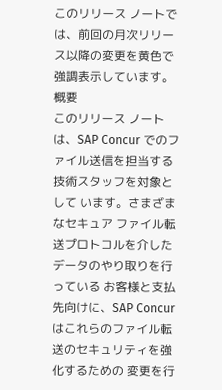このリリース ノートでは、前回の月次リリース以降の変更を黄色で強調表示しています。
概要
このリリース ノートは、SAP Concur でのファイル送信を担当する技術スタッフを対象として います。さまざまなセキュア ファイル転送プロトコルを介したデータのやり取りを行っている お客様と支払先向けに、SAP Concur はこれらのファイル転送のセキュリティを強化するための 変更を行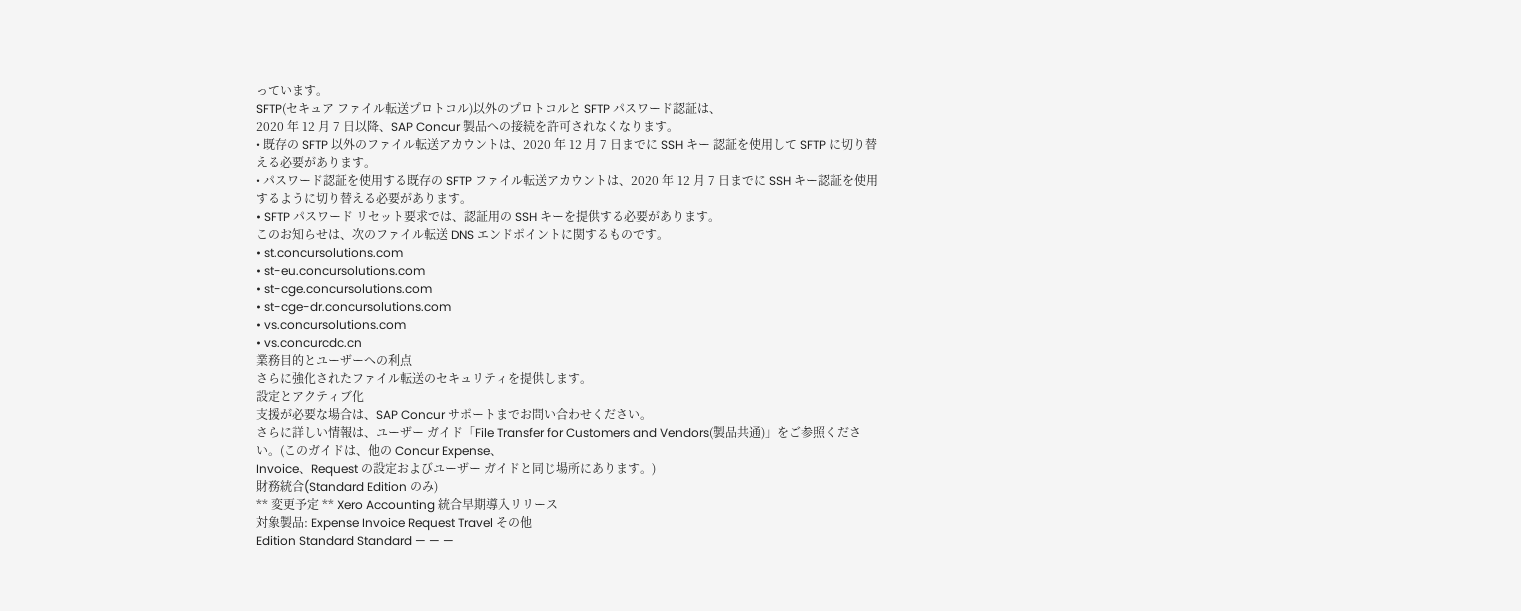っています。
SFTP(セキュア ファイル転送プロトコル)以外のプロトコルと SFTP パスワード認証は、
2020 年 12 月 7 日以降、SAP Concur 製品への接続を許可されなくなります。
• 既存の SFTP 以外のファイル転送アカウントは、2020 年 12 月 7 日までに SSH キー 認証を使用して SFTP に切り替える必要があります。
• パスワード認証を使用する既存の SFTP ファイル転送アカウントは、2020 年 12 月 7 日までに SSH キー認証を使用するように切り替える必要があります。
• SFTP パスワード リセット要求では、認証用の SSH キーを提供する必要があります。
このお知らせは、次のファイル転送 DNS エンドポイントに関するものです。
• st.concursolutions.com
• st-eu.concursolutions.com
• st-cge.concursolutions.com
• st-cge-dr.concursolutions.com
• vs.concursolutions.com
• vs.concurcdc.cn
業務目的とユーザーへの利点
さらに強化されたファイル転送のセキュリティを提供します。
設定とアクティブ化
支援が必要な場合は、SAP Concur サポートまでお問い合わせください。
さらに詳しい情報は、ユーザー ガイド「File Transfer for Customers and Vendors(製品共通)」をご参照ください。(このガイドは、他の Concur Expense、
Invoice、Request の設定およびユーザー ガイドと同じ場所にあります。)
財務統合(Standard Edition のみ)
** 変更予定 ** Xero Accounting 統合早期導入リリース
対象製品: Expense Invoice Request Travel その他
Edition Standard Standard — — —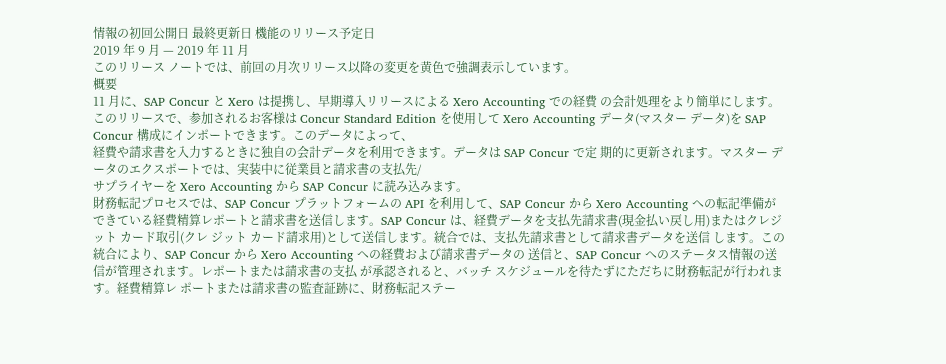情報の初回公開日 最終更新日 機能のリリース予定日
2019 年 9 月 — 2019 年 11 月
このリリース ノートでは、前回の月次リリース以降の変更を黄色で強調表示しています。
概要
11 月に、SAP Concur と Xero は提携し、早期導入リリースによる Xero Accounting での経費 の会計処理をより簡単にします。
このリリースで、参加されるお客様は Concur Standard Edition を使用して Xero Accounting データ(マスター データ)を SAP Concur 構成にインポートできます。このデータによって、
経費や請求書を入力するときに独自の会計データを利用できます。データは SAP Concur で定 期的に更新されます。マスター データのエクスポートでは、実装中に従業員と請求書の支払先/
サプライヤーを Xero Accounting から SAP Concur に読み込みます。
財務転記プロセスでは、SAP Concur プラットフォームの API を利用して、SAP Concur から Xero Accounting への転記準備ができている経費精算レポートと請求書を送信します。SAP Concur は、経費データを支払先請求書(現金払い戻し用)またはクレジット カード取引(クレ ジット カード請求用)として送信します。統合では、支払先請求書として請求書データを送信 します。この統合により、SAP Concur から Xero Accounting への経費および請求書データの 送信と、SAP Concur へのステータス情報の送信が管理されます。レポートまたは請求書の支払 が承認されると、バッチ スケジュールを待たずにただちに財務転記が行われます。経費精算レ ポートまたは請求書の監査証跡に、財務転記ステー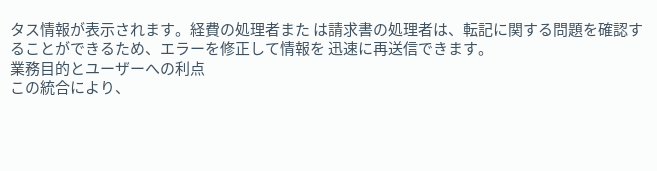タス情報が表示されます。経費の処理者また は請求書の処理者は、転記に関する問題を確認することができるため、エラーを修正して情報を 迅速に再送信できます。
業務目的とユーザーへの利点
この統合により、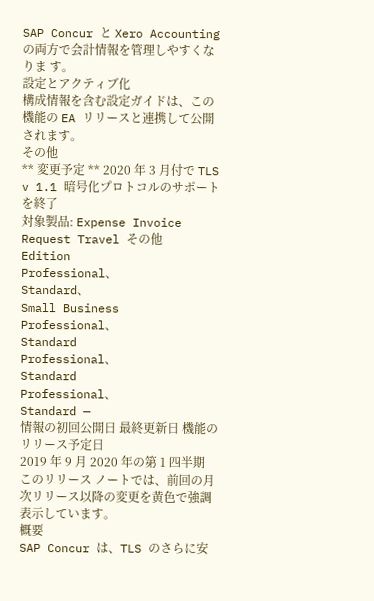SAP Concur と Xero Accounting の両方で会計情報を管理しやすくなりま す。
設定とアクティブ化
構成情報を含む設定ガイドは、この機能の EA リリースと連携して公開されます。
その他
** 変更予定 ** 2020 年 3 月付で TLS v 1.1 暗号化プロトコルのサポートを終了
対象製品: Expense Invoice Request Travel その他
Edition
Professional、
Standard、
Small Business
Professional、
Standard
Professional、
Standard
Professional、
Standard —
情報の初回公開日 最終更新日 機能のリリース予定日
2019 年 9 月 2020 年の第 1 四半期
このリリース ノートでは、前回の月次リリース以降の変更を黄色で強調表示しています。
概要
SAP Concur は、TLS のさらに安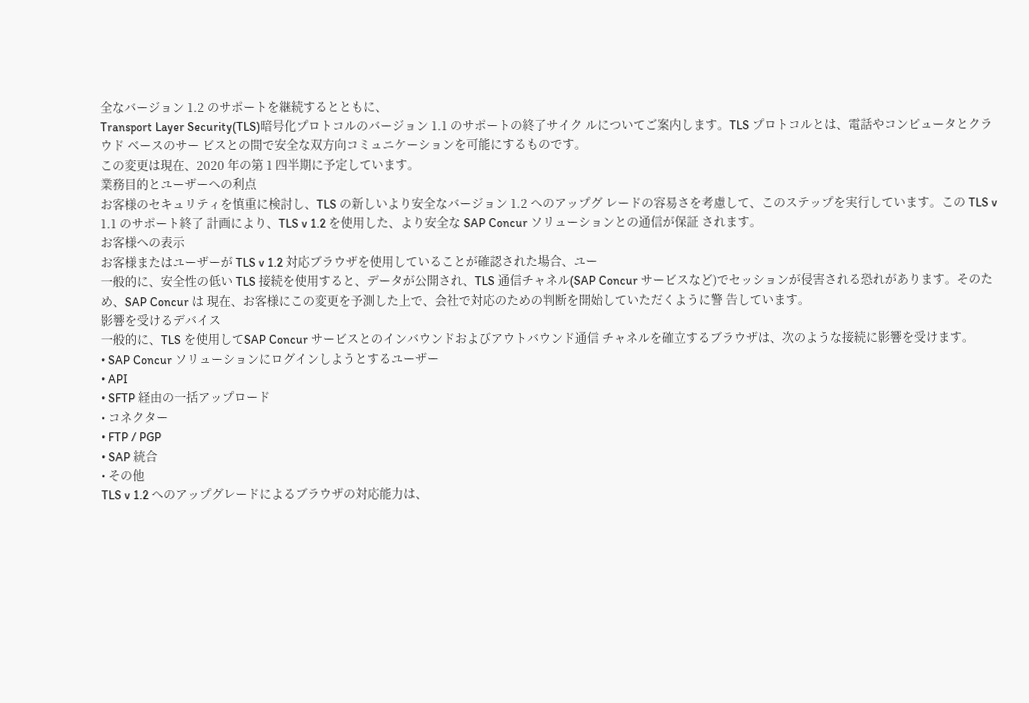全なバージョン 1.2 のサポートを継続するとともに、
Transport Layer Security(TLS)暗号化プロトコルのバージョン 1.1 のサポートの終了サイク ルについてご案内します。TLS プロトコルとは、電話やコンピュータとクラウド ベースのサー ビスとの間で安全な双方向コミュニケーションを可能にするものです。
この変更は現在、2020 年の第 1 四半期に予定しています。
業務目的とユーザーへの利点
お客様のセキュリティを慎重に検討し、TLS の新しいより安全なバージョン 1.2 へのアップグ レードの容易さを考慮して、このステップを実行しています。この TLS v 1.1 のサポート終了 計画により、TLS v 1.2 を使用した、より安全な SAP Concur ソリューションとの通信が保証 されます。
お客様への表示
お客様またはユーザーが TLS v 1.2 対応ブラウザを使用していることが確認された場合、ユー
一般的に、安全性の低い TLS 接続を使用すると、データが公開され、TLS 通信チャネル(SAP Concur サービスなど)でセッションが侵害される恐れがあります。そのため、SAP Concur は 現在、お客様にこの変更を予測した上で、会社で対応のための判断を開始していただくように警 告しています。
影響を受けるデバイス
一般的に、TLS を使用してSAP Concur サービスとのインバウンドおよびアウトバウンド通信 チャネルを確立するブラウザは、次のような接続に影響を受けます。
• SAP Concur ソリューションにログインしようとするユーザー
• API
• SFTP 経由の一括アップロード
• コネクター
• FTP / PGP
• SAP 統合
• その他
TLS v 1.2 へのアップグレードによるブラウザの対応能力は、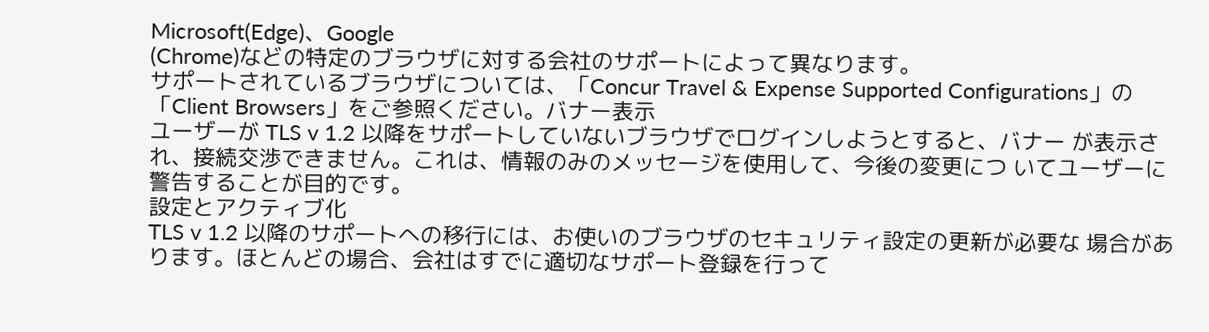Microsoft(Edge)、Google
(Chrome)などの特定のブラウザに対する会社のサポートによって異なります。
サポートされているブラウザについては、「Concur Travel & Expense Supported Configurations」の「Client Browsers」をご参照ください。バナー表示
ユーザーが TLS v 1.2 以降をサポートしていないブラウザでログインしようとすると、バナー が表示され、接続交渉できません。これは、情報のみのメッセージを使用して、今後の変更につ いてユーザーに警告することが目的です。
設定とアクティブ化
TLS v 1.2 以降のサポートへの移行には、お使いのブラウザのセキュリティ設定の更新が必要な 場合があります。ほとんどの場合、会社はすでに適切なサポート登録を行って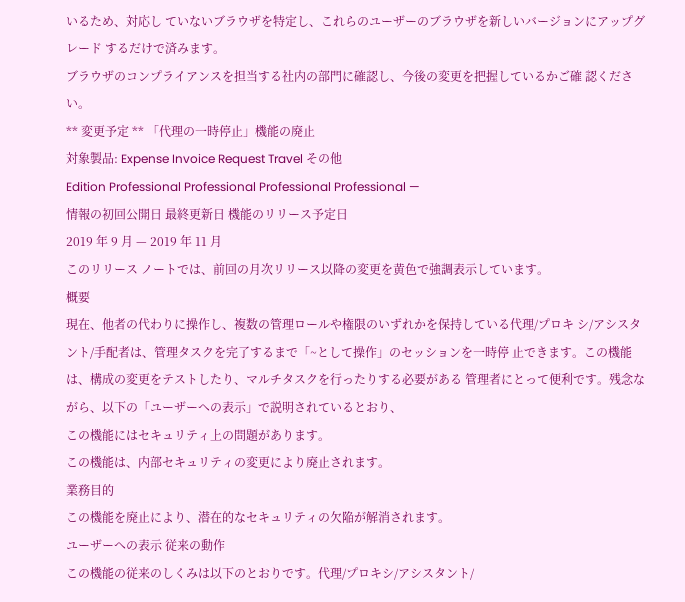いるため、対応し ていないブラウザを特定し、これらのユーザーのブラウザを新しいバージョンにアップグレード するだけで済みます。
ブラウザのコンプライアンスを担当する社内の部門に確認し、今後の変更を把握しているかご確 認ください。
** 変更予定 ** 「代理の一時停止」機能の廃止
対象製品: Expense Invoice Request Travel その他
Edition Professional Professional Professional Professional —
情報の初回公開日 最終更新日 機能のリリース予定日
2019 年 9 月 — 2019 年 11 月
このリリース ノートでは、前回の月次リリース以降の変更を黄色で強調表示しています。
概要
現在、他者の代わりに操作し、複数の管理ロールや権限のいずれかを保持している代理/プロキ シ/アシスタント/手配者は、管理タスクを完了するまで「~として操作」のセッションを一時停 止できます。この機能は、構成の変更をテストしたり、マルチタスクを行ったりする必要がある 管理者にとって便利です。残念ながら、以下の「ユーザーへの表示」で説明されているとおり、
この機能にはセキュリティ上の問題があります。
この機能は、内部セキュリティの変更により廃止されます。
業務目的
この機能を廃止により、潜在的なセキュリティの欠陥が解消されます。
ユーザーへの表示 従来の動作
この機能の従来のしくみは以下のとおりです。代理/プロキシ/アシスタント/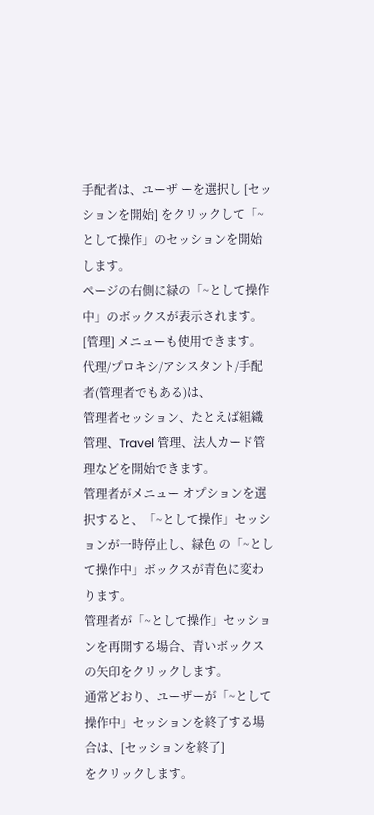手配者は、ユーザ ーを選択し [セッションを開始] をクリックして「~として操作」のセッションを開始します。
ページの右側に緑の「~として操作中」のボックスが表示されます。
[管理] メニューも使用できます。代理/プロキシ/アシスタント/手配者(管理者でもある)は、
管理者セッション、たとえば組織管理、Travel 管理、法人カード管理などを開始できます。
管理者がメニュー オプションを選択すると、「~として操作」セッションが一時停止し、緑色 の「~として操作中」ボックスが青色に変わります。
管理者が「~として操作」セッションを再開する場合、青いボックスの矢印をクリックします。
通常どおり、ユーザーが「~として操作中」セッションを終了する場合は、[セッションを終了]
をクリックします。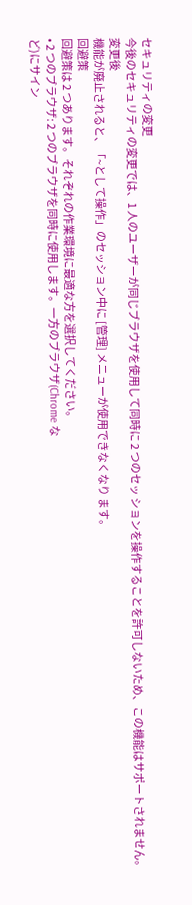セキュリティの変更
今後のセキュリティの変更では、1 人のユーザーが同じブラウザを使用して同時に 2 つのセッ ションを操作することを許可しないため、この機能はサポートされません。
変更後
機能が廃止されると、「~として操作」のセッション中に [管理] メニューが使用できなくなり ます。
回避策
回避策は 2 つあります。それぞれの作業環境に最適な方を選択してください。
• 2 つのブラウザ: 2 つのブラウザを同時に使用します。一方のブラウザ(Chrome な
ど)にサイン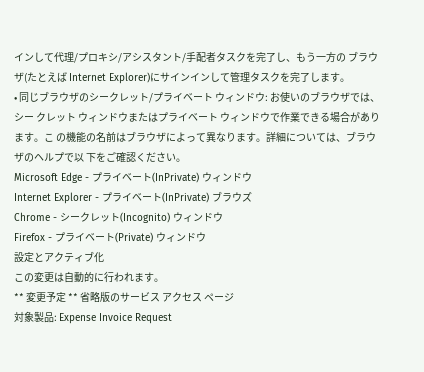インして代理/プロキシ/アシスタント/手配者タスクを完了し、もう一方の ブラウザ(たとえば Internet Explorer)にサインインして管理タスクを完了します。
• 同じブラウザのシークレット/プライベート ウィンドウ: お使いのブラウザでは、シー クレット ウィンドウまたはプライベート ウィンドウで作業できる場合があります。こ の機能の名前はブラウザによって異なります。詳細については、ブラウザのヘルプで以 下をご確認ください。
Microsoft Edge - プライベート(InPrivate) ウィンドウ
Internet Explorer - プライベート(InPrivate) ブラウズ
Chrome - シークレット(Incognito) ウィンドウ
Firefox - プライベート(Private) ウィンドウ
設定とアクティブ化
この変更は自動的に行われます。
** 変更予定 ** 省略版のサービス アクセス ページ
対象製品: Expense Invoice Request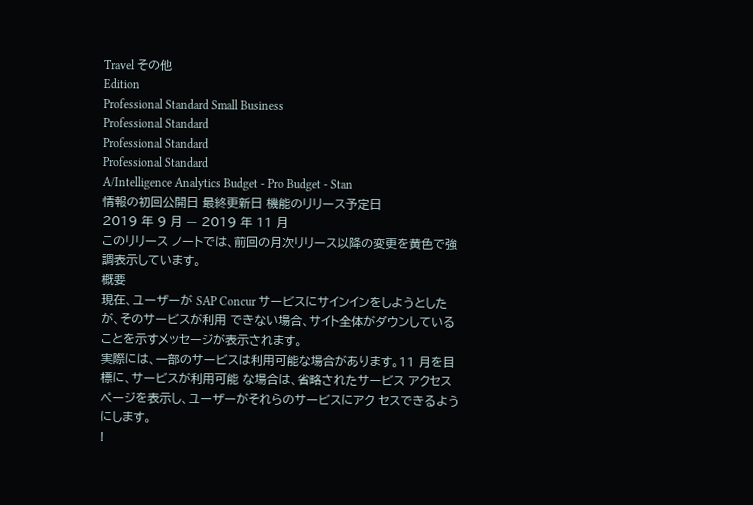Travel その他
Edition
Professional Standard Small Business
Professional Standard
Professional Standard
Professional Standard
A/Intelligence Analytics Budget - Pro Budget - Stan
情報の初回公開日 最終更新日 機能のリリース予定日
2019 年 9 月 — 2019 年 11 月
このリリース ノートでは、前回の月次リリース以降の変更を黄色で強調表示しています。
概要
現在、ユーザーが SAP Concur サービスにサインインをしようとしたが、そのサービスが利用 できない場合、サイト全体がダウンしていることを示すメッセージが表示されます。
実際には、一部のサービスは利用可能な場合があります。11 月を目標に、サービスが利用可能 な場合は、省略されたサービス アクセス ページを表示し、ユーザーがそれらのサービスにアク セスできるようにします。
!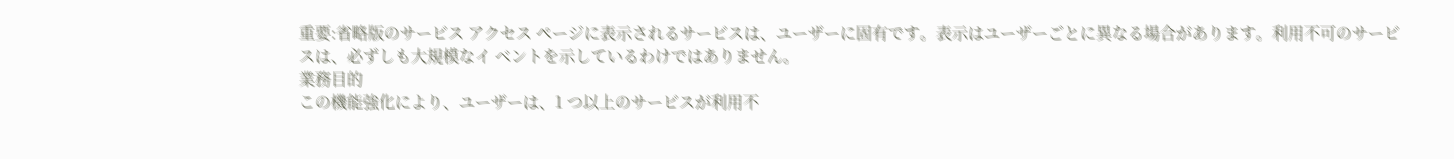重要:省略版のサービス アクセス ページに表示されるサービスは、ユーザーに固有です。表示はユーザーごとに異なる場合があります。利用不可のサービスは、必ずしも大規模なイ ベントを示しているわけではありません。
業務目的
この機能強化により、ユーザーは、1 つ以上のサービスが利用不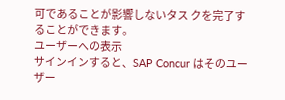可であることが影響しないタス クを完了することができます。
ユーザーへの表示
サインインすると、SAP Concur はそのユーザー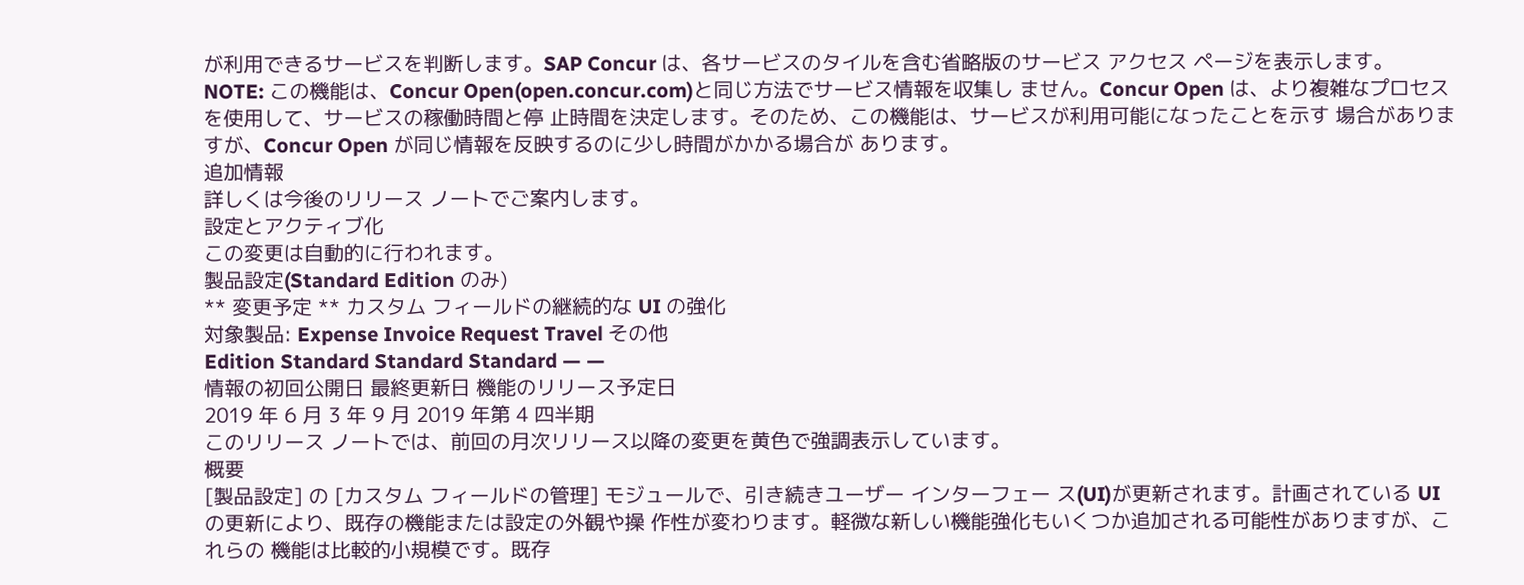が利用できるサービスを判断します。SAP Concur は、各サービスのタイルを含む省略版のサービス アクセス ページを表示します。
NOTE: この機能は、Concur Open(open.concur.com)と同じ方法でサービス情報を収集し ません。Concur Open は、より複雑なプロセスを使用して、サービスの稼働時間と停 止時間を決定します。そのため、この機能は、サービスが利用可能になったことを示す 場合がありますが、Concur Open が同じ情報を反映するのに少し時間がかかる場合が あります。
追加情報
詳しくは今後のリリース ノートでご案内します。
設定とアクティブ化
この変更は自動的に行われます。
製品設定(Standard Edition のみ)
** 変更予定 ** カスタム フィールドの継続的な UI の強化
対象製品: Expense Invoice Request Travel その他
Edition Standard Standard Standard — —
情報の初回公開日 最終更新日 機能のリリース予定日
2019 年 6 月 3 年 9 月 2019 年第 4 四半期
このリリース ノートでは、前回の月次リリース以降の変更を黄色で強調表示しています。
概要
[製品設定] の [カスタム フィールドの管理] モジュールで、引き続きユーザー インターフェー ス(UI)が更新されます。計画されている UI の更新により、既存の機能または設定の外観や操 作性が変わります。軽微な新しい機能強化もいくつか追加される可能性がありますが、これらの 機能は比較的小規模です。既存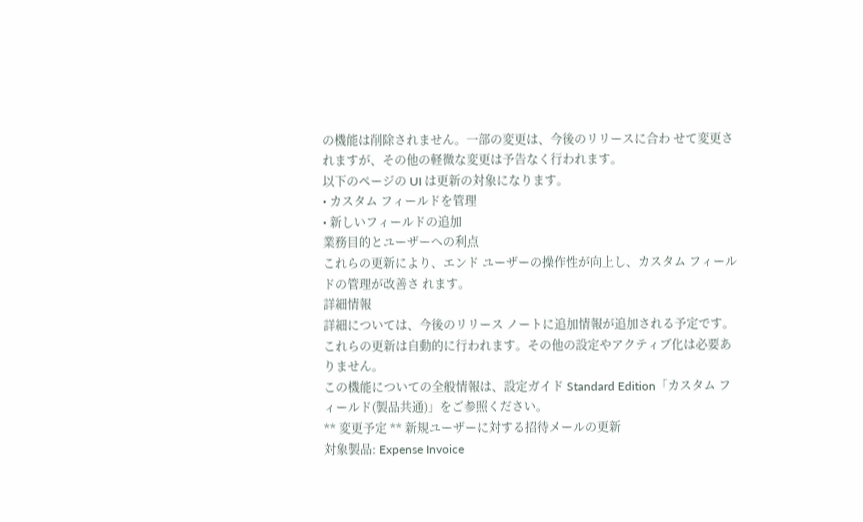の機能は削除されません。一部の変更は、今後のリリースに合わ せて変更されますが、その他の軽微な変更は予告なく行われます。
以下のページの UI は更新の対象になります。
• カスタム フィールドを管理
• 新しいフィールドの追加
業務目的とユーザーへの利点
これらの更新により、エンド ユーザーの操作性が向上し、カスタム フィールドの管理が改善さ れます。
詳細情報
詳細については、今後のリリース ノートに追加情報が追加される予定です。
これらの更新は自動的に行われます。その他の設定やアクティブ化は必要ありません。
この機能についての全般情報は、設定ガイド Standard Edition「カスタム フィールド(製品共通)」をご参照ください。
** 変更予定 ** 新規ユーザーに対する招待メールの更新
対象製品: Expense Invoice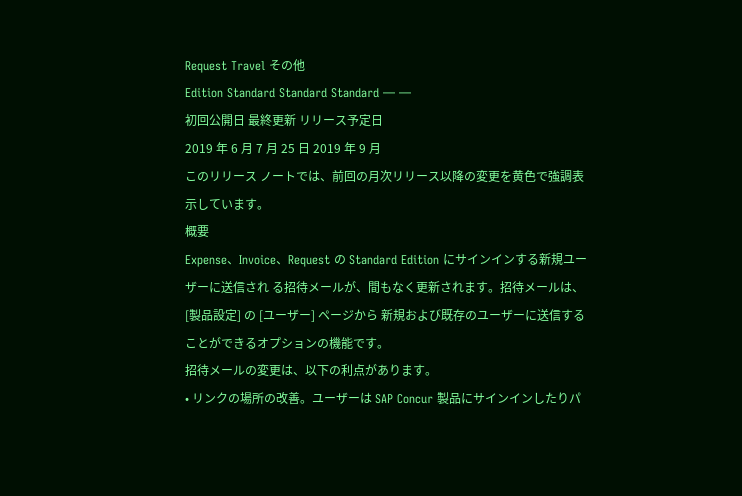Request Travel その他
Edition Standard Standard Standard — —
初回公開日 最終更新 リリース予定日
2019 年 6 月 7 月 25 日 2019 年 9 月
このリリース ノートでは、前回の月次リリース以降の変更を黄色で強調表示しています。
概要
Expense、Invoice、Request の Standard Edition にサインインする新規ユーザーに送信され る招待メールが、間もなく更新されます。招待メールは、[製品設定] の [ユーザー] ページから 新規および既存のユーザーに送信することができるオプションの機能です。
招待メールの変更は、以下の利点があります。
• リンクの場所の改善。ユーザーは SAP Concur 製品にサインインしたりパ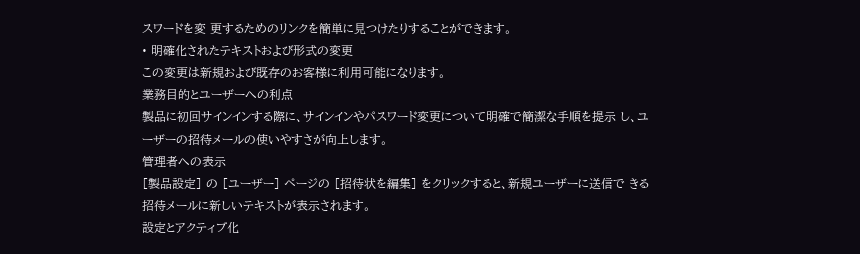スワードを変 更するためのリンクを簡単に見つけたりすることができます。
• 明確化されたテキストおよび形式の変更
この変更は新規および既存のお客様に利用可能になります。
業務目的とユーザーへの利点
製品に初回サインインする際に、サインインやパスワード変更について明確で簡潔な手順を提示 し、ユーザーの招待メールの使いやすさが向上します。
管理者への表示
[製品設定] の [ユーザー] ページの [招待状を編集] をクリックすると、新規ユーザーに送信で きる招待メールに新しいテキストが表示されます。
設定とアクティブ化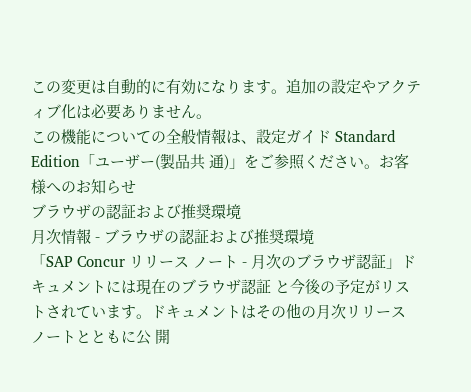この変更は自動的に有効になります。追加の設定やアクティブ化は必要ありません。
この機能についての全般情報は、設定ガイド Standard Edition「ユーザー(製品共 通)」をご参照ください。お客様へのお知らせ
ブラウザの認証および推奨環境
月次情報 - ブラウザの認証および推奨環境
「SAP Concur リリース ノート - 月次のブラウザ認証」ドキュメントには現在のブラウザ認証 と今後の予定がリストされています。ドキュメントはその他の月次リリース ノートとともに公 開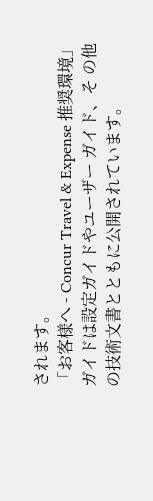されます。
「お客様へ - Concur Travel & Expense 推奨環境」ガイドは設定ガイドやユーザー ガイド、そ の他の技術文書とともに公開されています。